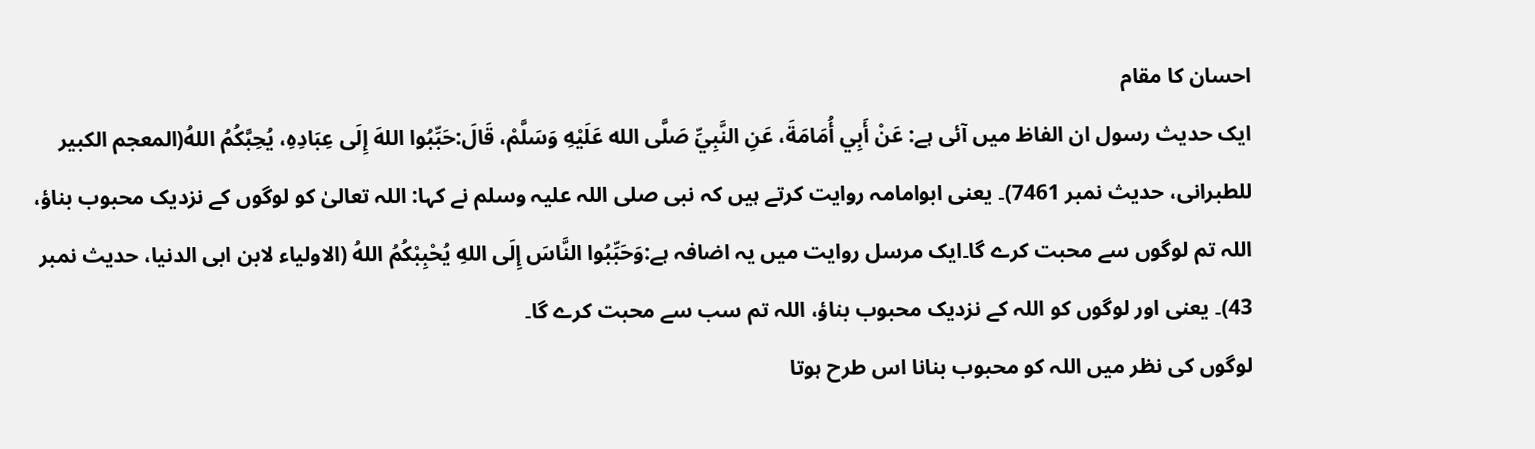احسان کا مقام
ایک حدیث رسول ان الفاظ میں آئی ہے: عَنْ أَبِي أُمَامَةَ، عَنِ النَّبِيِّ صَلَّى الله عَلَيْهِ وَسَلَّمْ، قَالَ:حَبِّبُوا اللهَ إِلَى عِبَادِهِ، يُحِبَّكُمُ اللهُ(المعجم الکبیر للطبرانی، حدیث نمبر 7461)۔ یعنی ابوامامہ روایت کرتے ہیں کہ نبی صلی اللہ علیہ وسلم نے کہا: اللہ تعالیٰ کو لوگوں کے نزدیک محبوب بناؤ، اللہ تم لوگوں سے محبت کرے گا۔ایک مرسل روایت میں یہ اضافہ ہے:وَحَبِّبُوا النَّاسَ إِلَى اللهِ يُحْبِبْكُمُ اللهُ (الاولیاء لابن ابی الدنیا، حدیث نمبر 43)۔ یعنی اور لوگوں کو اللہ کے نزدیک محبوب بناؤ، اللہ تم سب سے محبت کرے گا۔
لوگوں کی نظر میں اللہ کو محبوب بنانا اس طرح ہوتا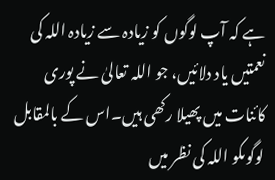ہے کہ آپ لوگوں کو زیادہ سے زیادہ اللہ کی نعمتیں یاد دلائیں، جو اللہ تعالیٰ نے پوری کائنات میں پھیلا رکھی ہیں۔اس کے بالمقابل لوگوںکو اللہ کی نظر میں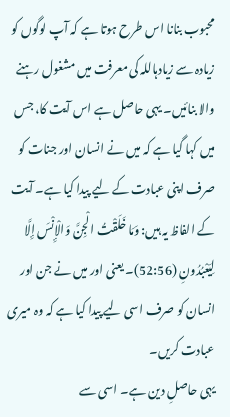محبوب بنانا اس طرح ہوتا ہے کہ آپ لوگوں کو زیادہ سے زیادہاللہ کی معرفت میں مشغول رہنے والا بنائیں۔ یہی حاصل ہے اس آیت کا، جس میں کہا گیا ہے کہ میں نے انسان اور جنات کو صرف اپنی عبادت کے لیے پیدا کیا ہے۔ آیت کے الفاظ یہ ہیں: وَمَا خَلَقْتُ الْجِنَّ وَالْإِنْسَ إِلَّا لِيَعْبُدُونِ (52:56)۔ یعنی اور میں نے جن اور انسان کو صرف اسی لیے پیدا کیا ہے کہ وہ میری عبادت کریں۔
یہی حاصلِ دین ہے۔ اسی سے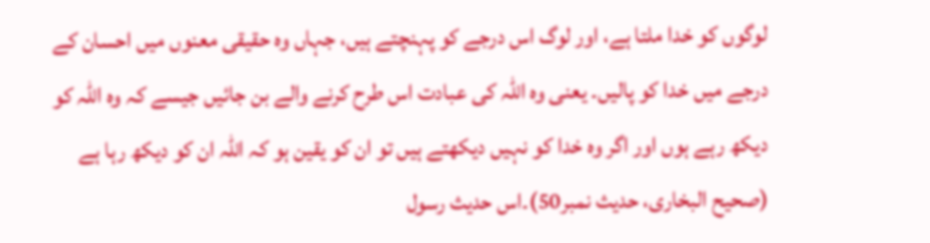لوگوں کو خدا ملتا ہے، اور لوگ اس درجے کو پہنچتے ہیں، جہاں وہ حقیقی معنوں میں احسان کے درجے میں خدا کو پالیں۔ یعنی وہ اللہ کی عبادت اس طرح کرنے والے بن جائیں جیسے کہ وہ اللہ کو دیکھ رہے ہوں اور اگر وہ خدا کو نہیں دیکھتے ہیں تو ان کو یقین ہو کہ اللہ ان کو دیکھ رہا ہے (صحیح البخاری، حدیث نمبر50)۔اس حدیث رسول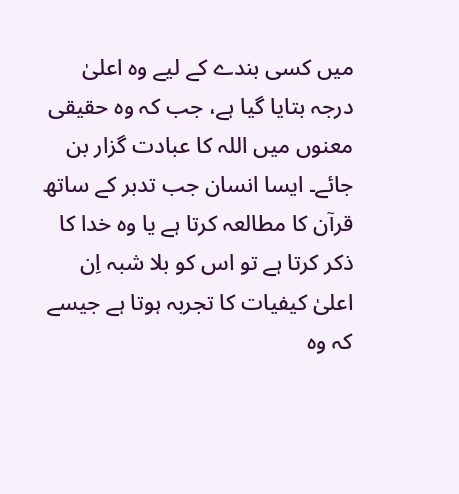میں کسی بندے کے لیے وہ اعلیٰ درجہ بتایا گیا ہے، جب کہ وہ حقیقی معنوں میں اللہ کا عبادت گزار بن جائے۔ ایسا انسان جب تدبر کے ساتھ قرآن کا مطالعہ کرتا ہے یا وہ خدا کا ذکر کرتا ہے تو اس کو بلا شبہ اِن اعلیٰ کیفیات کا تجربہ ہوتا ہے جیسے کہ وہ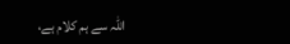اللہ سے ہم کلام ہے،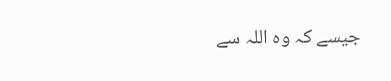جیسے کہ وہ اللہ سے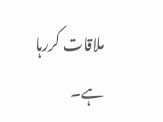ملاقات کررہا ہے۔